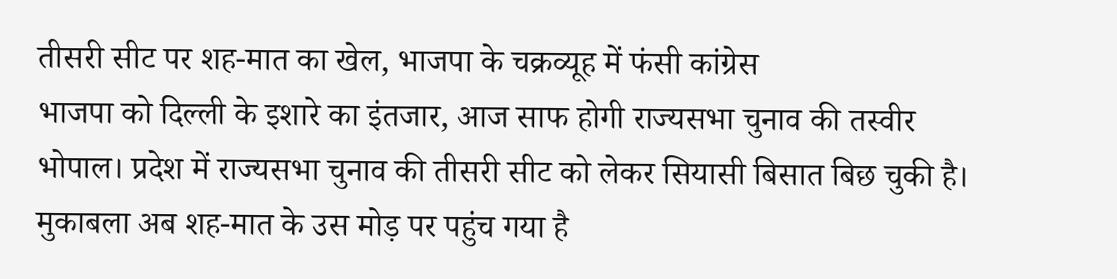तीसरी सीट पर शह-मात का खेल, भाजपा के चक्रव्यूह में फंसी कांग्रेस
भाजपा को दिल्ली के इशारे का इंतजार, आज साफ होगी राज्यसभा चुनाव की तस्वीर
भोपाल। प्रदेश में राज्यसभा चुनाव की तीसरी सीट को लेकर सियासी बिसात बिछ चुकी है। मुकाबला अब शह-मात के उस मोड़ पर पहुंच गया है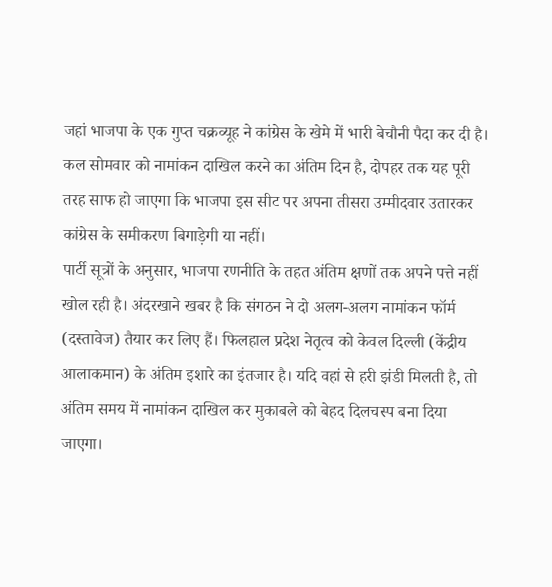जहां भाजपा के एक गुप्त चक्रव्यूह ने कांग्रेस के खेमे में भारी बेचौनी पैदा कर दी है। कल सोमवार को नामांकन दाखिल करने का अंतिम दिन है, दोपहर तक यह पूरी तरह साफ हो जाएगा कि भाजपा इस सीट पर अपना तीसरा उम्मीदवार उतारकर कांग्रेस के समीकरण बिगाड़ेगी या नहीं।
पार्टी सूत्रों के अनुसार, भाजपा रणनीति के तहत अंतिम क्षणों तक अपने पत्ते नहीं खोल रही है। अंदरखाने खबर है कि संगठन ने दो अलग-अलग नामांकन फॉर्म (दस्तावेज) तैयार कर लिए हैं। फिलहाल प्रदेश नेतृत्व को केवल दिल्ली (केंद्रीय आलाकमान) के अंतिम इशारे का इंतजार है। यदि वहां से हरी झंडी मिलती है, तो अंतिम समय में नामांकन दाखिल कर मुकाबले को बेहद दिलचस्प बना दिया जाएगा।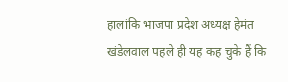हालांकि भाजपा प्रदेश अध्यक्ष हेमंत खंडेलवाल पहले ही यह कह चुके हैं कि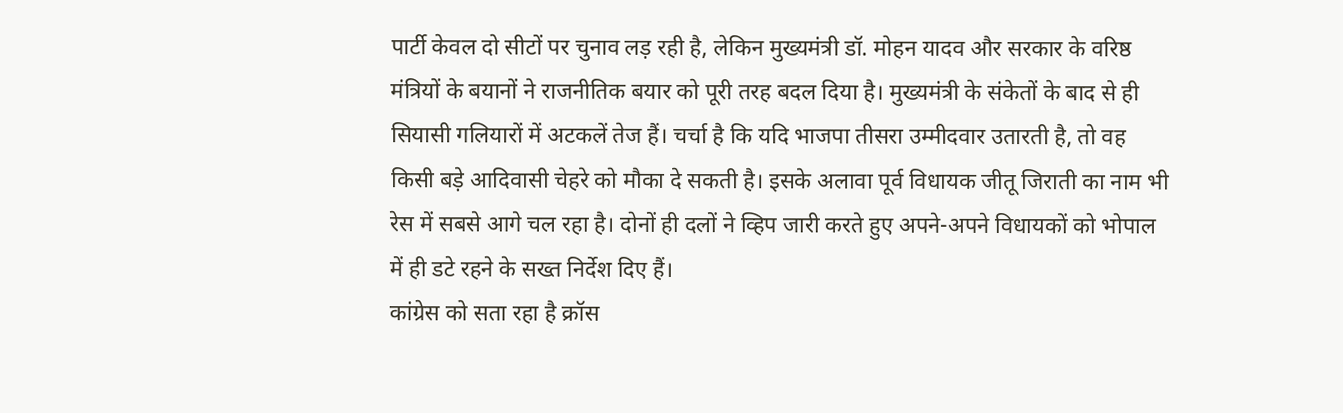पार्टी केवल दो सीटों पर चुनाव लड़ रही है, लेकिन मुख्यमंत्री डॉ. मोहन यादव और सरकार के वरिष्ठ मंत्रियों के बयानों ने राजनीतिक बयार को पूरी तरह बदल दिया है। मुख्यमंत्री के संकेतों के बाद से ही सियासी गलियारों में अटकलें तेज हैं। चर्चा है कि यदि भाजपा तीसरा उम्मीदवार उतारती है, तो वह किसी बड़े आदिवासी चेहरे को मौका दे सकती है। इसके अलावा पूर्व विधायक जीतू जिराती का नाम भी रेस में सबसे आगे चल रहा है। दोनों ही दलों ने व्हिप जारी करते हुए अपने-अपने विधायकों को भोपाल में ही डटे रहने के सख्त निर्देश दिए हैं।
कांग्रेस को सता रहा है क्रॉस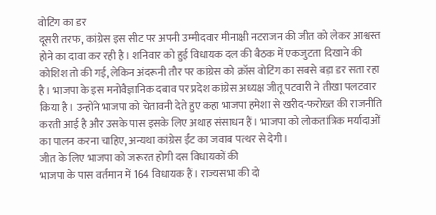वोटिंग का डर
दूसरी तरफ, कांग्रेस इस सीट पर अपनी उम्मीदवार मीनाक्षी नटराजन की जीत को लेकर आश्वस्त होने का दावा कर रही है। शनिवार को हुई विधायक दल की बैठक में एकजुटता दिखाने की कोशिश तो की गई, लेकिन अंदरूनी तौर पर कांग्रेस को क्रॉस वोटिंग का सबसे बड़ा डर सता रहा है। भाजपा के इस मनोवैज्ञानिक दबाव पर प्रदेश कांग्रेस अध्यक्ष जीतू पटवारी ने तीखा पलटवार किया है। उन्होंने भाजपा को चेतावनी देते हुए कहा भाजपा हमेशा से खरीद-फरोख्त की राजनीति करती आई है और उसके पास इसके लिए अथाह संसाधन हैं। भाजपा को लोकतांत्रिक मर्यादाओं का पालन करना चाहिए, अन्यथा कांग्रेस ईंट का जवाब पत्थर से देगी।
जीत के लिए भाजपा को जरूरत होगी दस विधायकों की
भाजपा के पास वर्तमान में 164 विधायक हैं। राज्यसभा की दो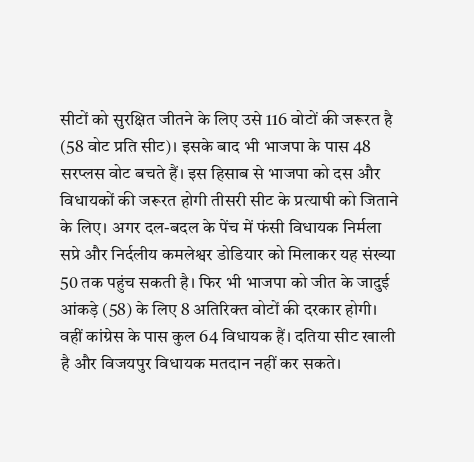सीटों को सुरक्षित जीतने के लिए उसे 116 वोटों की जरूरत है (58 वोट प्रति सीट)। इसके बाद भी भाजपा के पास 48 सरप्लस वोट बचते हैं। इस हिसाब से भाजपा को दस और विधायकों की जरूरत होगी तीसरी सीट के प्रत्याषी को जिताने के लिए। अगर दल-बदल के पेंच में फंसी विधायक निर्मला सप्रे और निर्दलीय कमलेश्वर डोडियार को मिलाकर यह संख्या 50 तक पहुंच सकती है। फिर भी भाजपा को जीत के जादुई आंकड़े (58) के लिए 8 अतिरिक्त वोटों की दरकार होगी। वहीं कांग्रेस के पास कुल 64 विधायक हैं। दतिया सीट खाली है और विजयपुर विधायक मतदान नहीं कर सकते।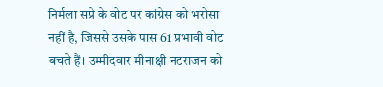निर्मला सप्रे के वोट पर कांग्रेस को भरोसा नहीं है, जिससे उसके पास 61 प्रभावी वोट बचते हैं। उम्मीदवार मीनाक्षी नटराजन को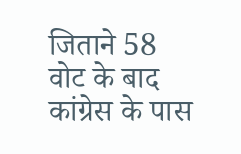जिताने 58 वोट के बाद कांग्रेस के पास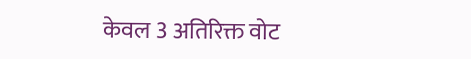केवल 3 अतिरिक्त वोट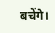बचेंगे।